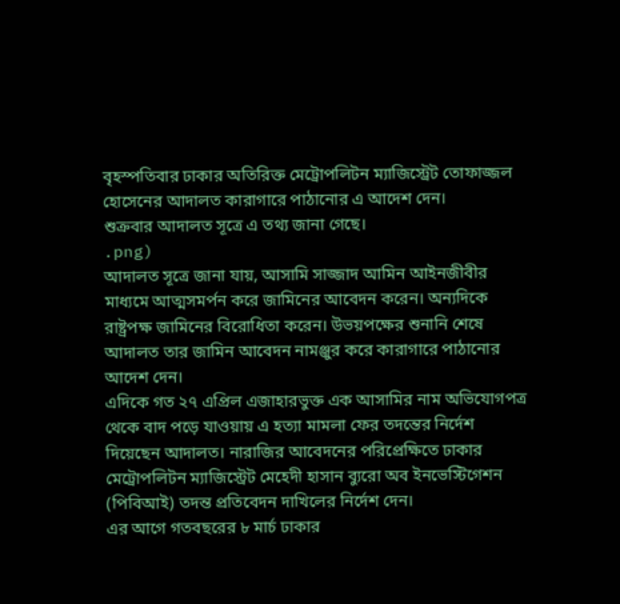বৃহস্পতিবার ঢাকার অতিরিক্ত মেট্রোপলিটন ম্যাজিস্ট্রেট তোফাজ্জল হোসেনের আদালত কারাগারে পাঠানোর এ আদেশ দেন।
শুক্রবার আদালত সূত্রে এ তথ্য জানা গেছে।
.png)
আদালত সূত্রে জানা যায়, আসামি সাজ্জাদ আমিন আইনজীবীর মাধ্যমে আত্মসমর্পন করে জামিনের আবেদন করেন। অন্যদিকে রাষ্ট্রপক্ষ জামিনের বিরোধিতা করেন। উভয়পক্ষের শুনানি শেষে আদালত তার জামিন আবেদন নামঞ্জুর করে কারাগারে পাঠানোর আদেশ দেন।
এদিকে গত ২৭ এপ্রিল এজাহারভুক্ত এক আসামির নাম অভিযোগপত্র থেকে বাদ পড়ে যাওয়ায় এ হত্যা মামলা ফের তদন্তের নির্দেশ দিয়েছেন আদালত। নারাজির আবেদনের পরিপ্রেক্ষিতে ঢাকার মেট্রোপলিটন ম্যাজিস্ট্রেট মেহেদী হাসান ব্যুরো অব ইনভেস্টিগেশন (পিবিআই) তদন্ত প্রতিবেদন দাখিলের নির্দেশ দেন।
এর আগে গতবছরের ৮ মার্চ ঢাকার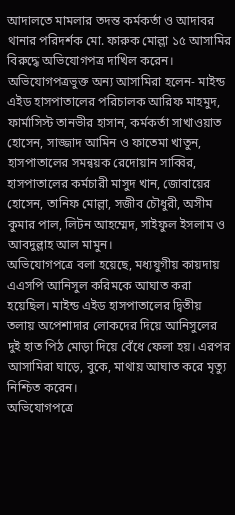আদালতে মামলার তদন্ত কর্মকর্তা ও আদাবর থানার পরিদর্শক মো. ফারুক মোল্লা ১৫ আসামির বিরুদ্ধে অভিযোগপত্র দাখিল করেন।
অভিযোগপত্রভুক্ত অন্য আসামিরা হলেন- মাইন্ড এইড হাসপাতালের পরিচালক আরিফ মাহমুদ, ফার্মাসিস্ট তানভীর হাসান, কর্মকর্তা সাখাওয়াত হোসেন, সাজ্জাদ আমিন ও ফাতেমা খাতুন, হাসপাতালের সমন্বয়ক রেদোয়ান সাব্বির, হাসপাতালের কর্মচারী মাসুদ খান, জোবায়ের হোসেন, তানিফ মোল্লা, সজীব চৌধুরী, অসীম কুমার পাল, লিটন আহম্মেদ, সাইফুল ইসলাম ও আবদুল্লাহ আল মামুন।
অভিযোগপত্রে বলা হয়েছে, মধ্যযুগীয় কায়দায় এএসপি আনিসুল করিমকে আঘাত করা হয়েছিল। মাইন্ড এইড হাসপাতালের দ্বিতীয় তলায় অপেশাদার লোকদের দিয়ে আনিসুলের দুই হাত পিঠ মোড়া দিয়ে বেঁধে ফেলা হয়। এরপর আসামিরা ঘাড়ে, বুকে, মাথায় আঘাত করে মৃত্যু নিশ্চিত করেন।
অভিযোগপত্রে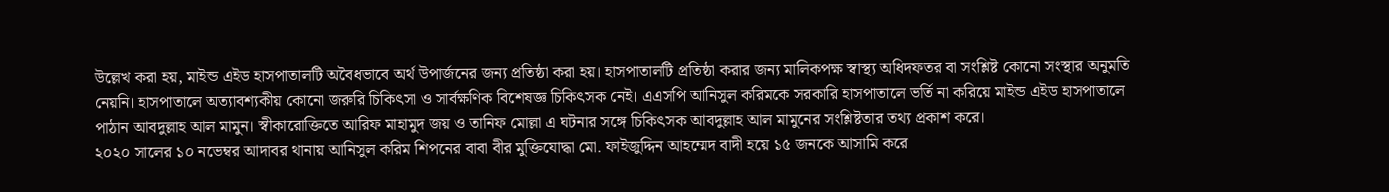উল্লেখ করা হয়, মাইন্ড এইড হাসপাতালটি অবৈধভাবে অর্থ উপার্জনের জন্য প্রতিষ্ঠা করা হয়। হাসপাতালটি প্রতিষ্ঠা করার জন্য মালিকপক্ষ স্বাস্থ্য অধিদফতর বা সংশ্লিষ্ট কোনো সংস্থার অনুমতি নেয়নি। হাসপাতালে অত্যাবশ্যকীয় কোনো জরুরি চিকিৎসা ও সার্বক্ষণিক বিশেষজ্ঞ চিকিৎসক নেই। এএসপি আনিসুল করিমকে সরকারি হাসপাতালে ভর্তি না করিয়ে মাইন্ড এইড হাসপাতালে পাঠান আবদুল্লাহ আল মামুন। স্বীকারোক্তিতে আরিফ মাহামুদ জয় ও তানিফ মোল্লা এ ঘটনার সঙ্গে চিকিৎসক আবদুল্লাহ আল মামুনের সংশ্লিষ্টতার তথ্য প্রকাশ করে।
২০২০ সালের ১০ নভেম্বর আদাবর থানায় আনিসুল করিম শিপনের বাবা বীর মুক্তিযোদ্ধা মো. ফাইজুদ্দিন আহম্মেদ বাদী হয়ে ১৫ জনকে আসামি করে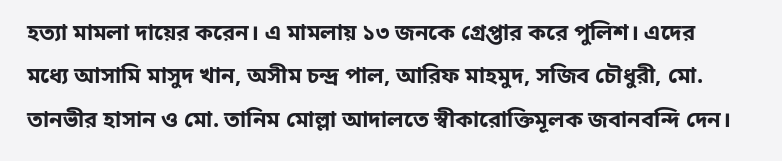হত্যা মামলা দায়ের করেন। এ মামলায় ১৩ জনকে গ্রেপ্তার করে পুলিশ। এদের মধ্যে আসামি মাসুদ খান, অসীম চন্দ্র পাল, আরিফ মাহমুদ, সজিব চৌধুরী, মো. তানভীর হাসান ও মো. তানিম মোল্লা আদালতে স্বীকারোক্তিমূলক জবানবন্দি দেন।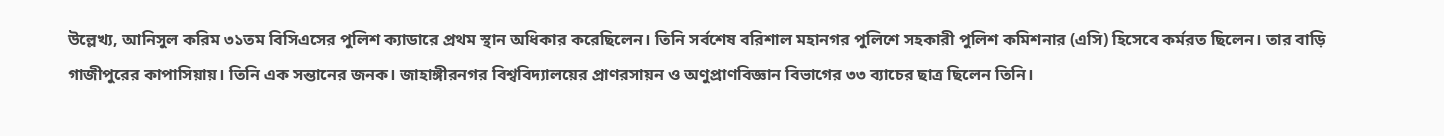উল্লেখ্য, আনিসুল করিম ৩১তম বিসিএসের পুলিশ ক্যাডারে প্রথম স্থান অধিকার করেছিলেন। তিনি সর্বশেষ বরিশাল মহানগর পুলিশে সহকারী পুলিশ কমিশনার (এসি) হিসেবে কর্মরত ছিলেন। তার বাড়ি গাজীপুরের কাপাসিয়ায়। তিনি এক সন্তানের জনক। জাহাঙ্গীরনগর বিশ্ববিদ্যালয়ের প্রাণরসায়ন ও অণুপ্রাণবিজ্ঞান বিভাগের ৩৩ ব্যাচের ছাত্র ছিলেন তিনি।